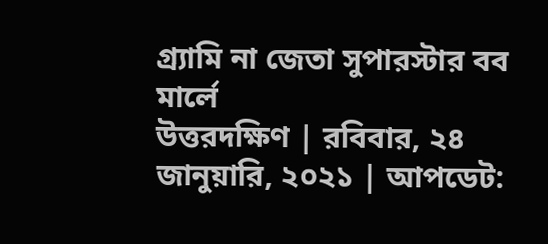গ্র্যামি না জেতা সুপারস্টার বব মার্লে
উত্তরদক্ষিণ | রবিবার, ২৪ জানুয়ারি, ২০২১ | আপডেট: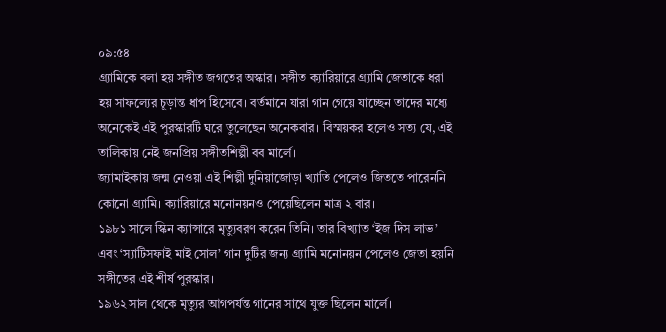০৯:৫৪
গ্র্যামিকে বলা হয় সঙ্গীত জগতের অস্কার। সঙ্গীত ক্যারিয়ারে গ্র্যামি জেতাকে ধরা হয় সাফল্যের চূড়ান্ত ধাপ হিসেবে। বর্তমানে যারা গান গেয়ে যাচ্ছেন তাদের মধ্যে অনেকেই এই পুরস্কারটি ঘরে তুলেছেন অনেকবার। বিস্ময়কর হলেও সত্য যে, এই তালিকায় নেই জনপ্রিয় সঙ্গীতশিল্পী বব মার্লে।
জ্যামাইকায় জন্ম নেওয়া এই শিল্পী দুনিয়াজোড়া খ্যাতি পেলেও জিততে পারেননি কোনো গ্র্যামি। ক্যারিয়ারে মনোনয়নও পেয়েছিলেন মাত্র ২ বার।
১৯৮১ সালে স্কিন ক্যান্সারে মৃত্যুবরণ করেন তিনি। তার বিখ্যাত ‘ইজ দিস লাভ’ এবং ‘স্যাটিসফাই মাই সোল’ গান দুটির জন্য গ্র্যামি মনোনয়ন পেলেও জেতা হয়নি সঙ্গীতের এই শীর্ষ পুরস্কার।
১৯৬২ সাল থেকে মৃত্যুর আগপর্যন্ত গানের সাথে যুক্ত ছিলেন মার্লে।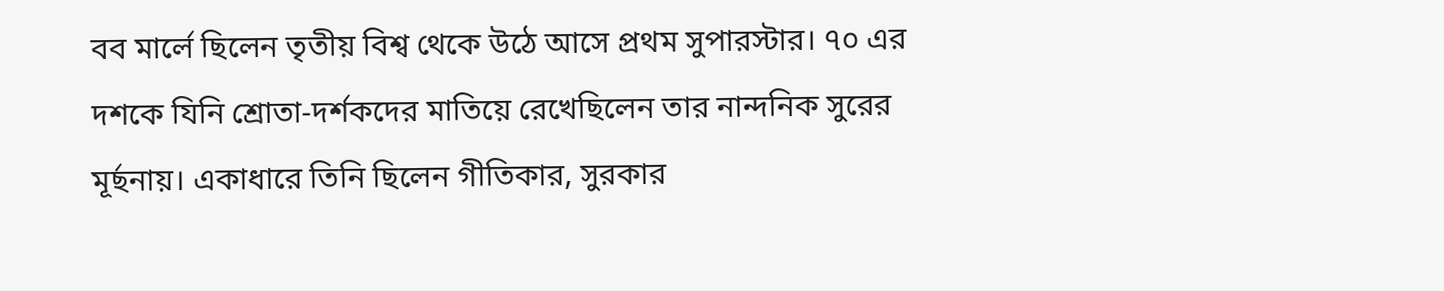বব মার্লে ছিলেন তৃতীয় বিশ্ব থেকে উঠে আসে প্রথম সুপারস্টার। ৭০ এর দশকে যিনি শ্রোতা-দর্শকদের মাতিয়ে রেখেছিলেন তার নান্দনিক সুরের মূর্ছনায়। একাধারে তিনি ছিলেন গীতিকার, সুরকার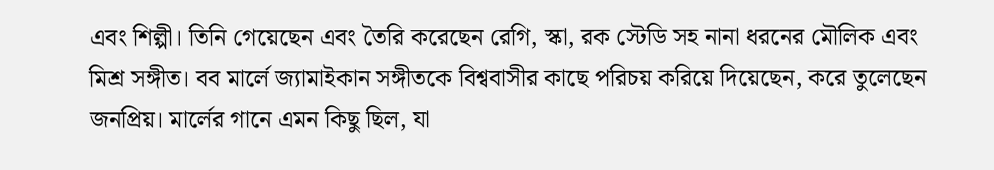এবং শিল্পী। তিনি গেয়েছেন এবং তৈরি করেছেন রেগি, স্কা, রক স্টেডি সহ নানা ধরনের মৌলিক এবং মিশ্র সঙ্গীত। বব মার্লে জ্যামাইকান সঙ্গীতকে বিশ্ববাসীর কাছে পরিচয় করিয়ে দিয়েছেন, করে তুলেছেন জনপ্রিয়। মার্লের গানে এমন কিছু ছিল, যা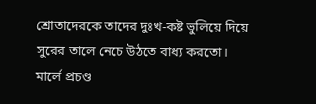শ্রোতাদেরকে তাদের দুঃখ-কষ্ট ভুলিয়ে দিয়ে সুরের তালে নেচে উঠতে বাধ্য করতো।
মার্লে প্রচণ্ড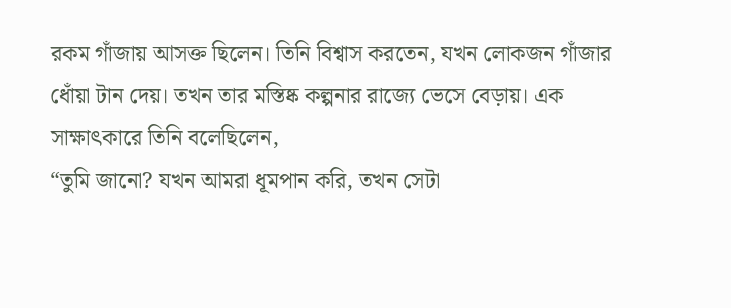রকম গাঁজায় আসক্ত ছিলেন। তিনি বিশ্বাস করতেন, যখন লোকজন গাঁজার ধোঁয়া টান দেয়। তখন তার মস্তিষ্ক কল্পনার রাজ্যে ভেসে বেড়ায়। এক সাক্ষাৎকারে তিনি বলেছিলেন,
“তুমি জানো? যখন আমরা ধূমপান করি, তখন সেটা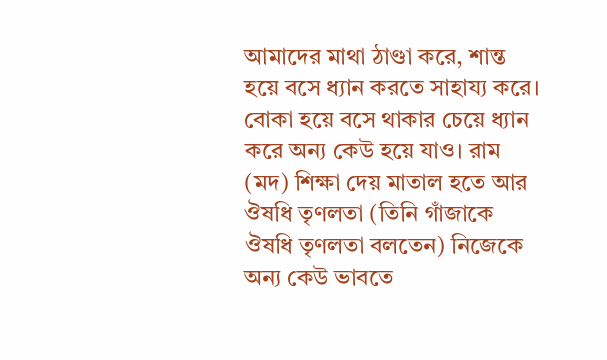আমাদের মাথা ঠাণ্ডা করে, শান্ত হয়ে বসে ধ্যান করতে সাহায্য করে। বোকা হয়ে বসে থাকার চেয়ে ধ্যান করে অন্য কেউ হয়ে যাও। রাম (মদ) শিক্ষা দেয় মাতাল হতে আর ঔষধি তৃণলতা (তিনি গাঁজাকে ঔষধি তৃণলতা বলতেন) নিজেকে অন্য কেউ ভাবতে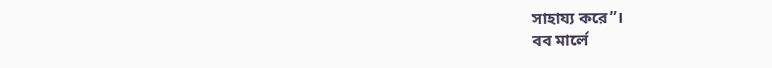সাহায্য করে”।
বব মার্লে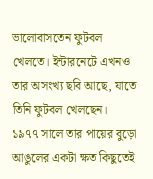ভালোবাসতেন ফুটবল খেলতে। ইন্টারনেটে এখনও তার অসংখ্য ছবি আছে, যাতে তিনি ফুটবল খেলছেন।
১৯৭৭ সালে তার পায়ের বুড়ো আঙুলের একটা ক্ষত কিছুতেই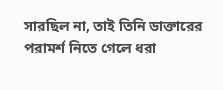সারছিল না, তাই তিনি ডাক্তারের পরামর্শ নিতে গেলে ধরা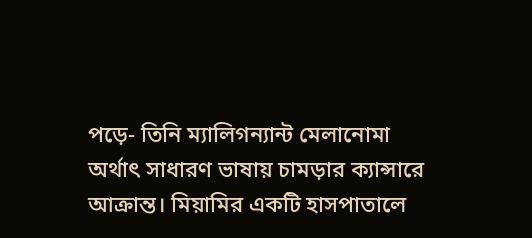পড়ে- তিনি ম্যালিগন্যান্ট মেলানোমা অর্থাৎ সাধারণ ভাষায় চামড়ার ক্যান্সারে আক্রান্ত। মিয়ামির একটি হাসপাতালে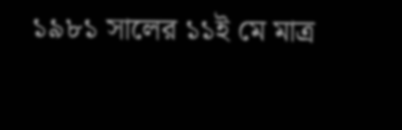১৯৮১ সালের ১১ই মে মাত্র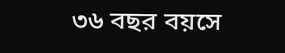৩৬ বছর বয়সে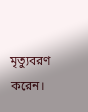মৃত্যুবরণ করেন।